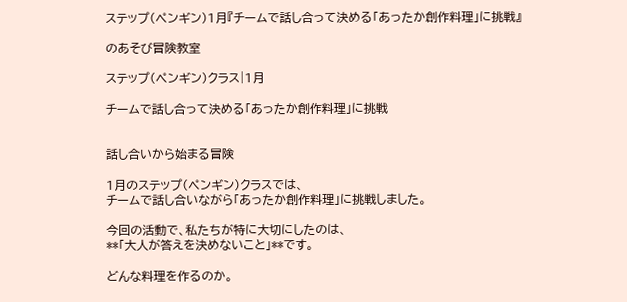ステップ(ペンギン)1月『チームで話し合って決める「あったか創作料理」に挑戦』

のあそび冒険教室

ステップ(ペンギン)クラス|1月

チームで話し合って決める「あったか創作料理」に挑戦


話し合いから始まる冒険

1月のステップ(ペンギン)クラスでは、
チームで話し合いながら「あったか創作料理」に挑戦しました。

今回の活動で、私たちが特に大切にしたのは、
**「大人が答えを決めないこと」**です。

どんな料理を作るのか。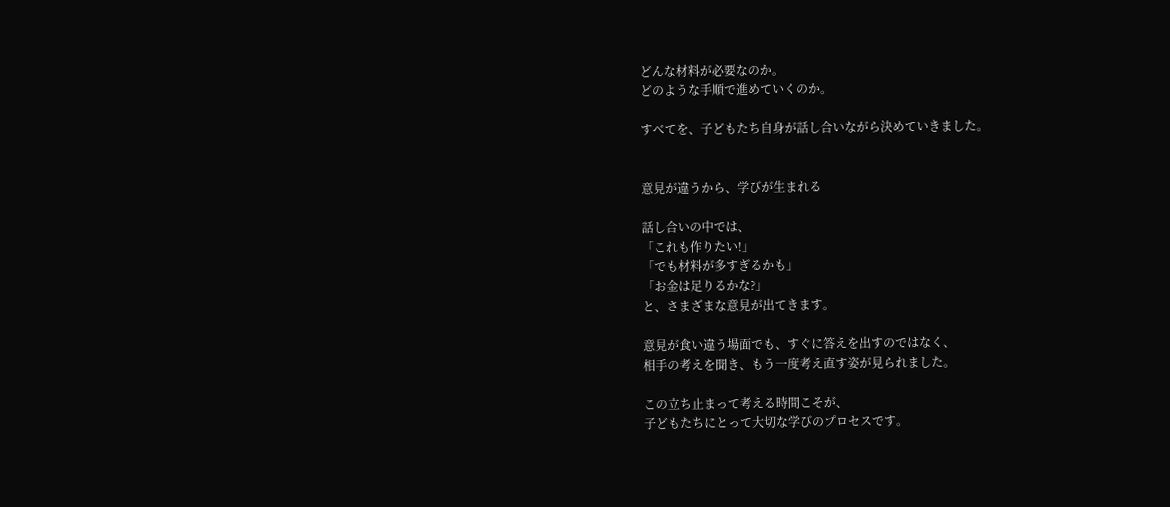どんな材料が必要なのか。
どのような手順で進めていくのか。

すべてを、子どもたち自身が話し合いながら決めていきました。


意見が違うから、学びが生まれる

話し合いの中では、
「これも作りたい!」
「でも材料が多すぎるかも」
「お金は足りるかな?」
と、さまざまな意見が出てきます。

意見が食い違う場面でも、すぐに答えを出すのではなく、
相手の考えを聞き、もう一度考え直す姿が見られました。

この立ち止まって考える時間こそが、
子どもたちにとって大切な学びのプロセスです。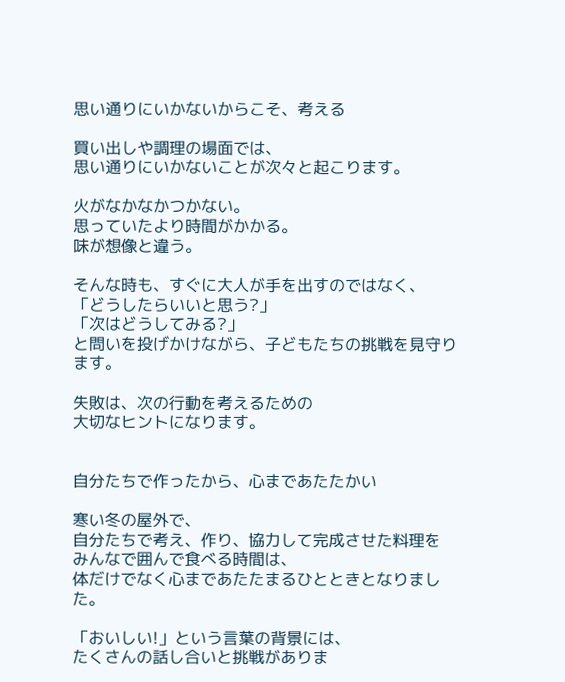思い通りにいかないからこそ、考える

買い出しや調理の場面では、
思い通りにいかないことが次々と起こります。

火がなかなかつかない。
思っていたより時間がかかる。
味が想像と違う。

そんな時も、すぐに大人が手を出すのではなく、
「どうしたらいいと思う?」
「次はどうしてみる?」
と問いを投げかけながら、子どもたちの挑戦を見守ります。

失敗は、次の行動を考えるための
大切なヒントになります。


自分たちで作ったから、心まであたたかい

寒い冬の屋外で、
自分たちで考え、作り、協力して完成させた料理を
みんなで囲んで食べる時間は、
体だけでなく心まであたたまるひとときとなりました。

「おいしい!」という言葉の背景には、
たくさんの話し合いと挑戦がありま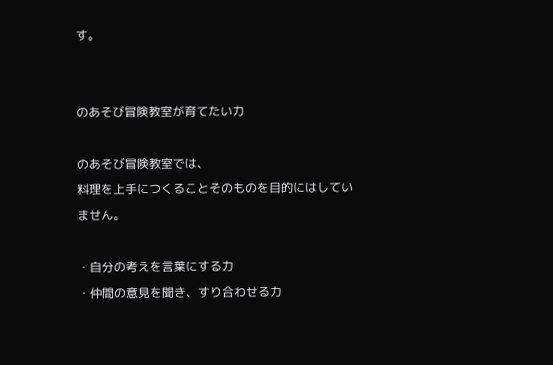す。


のあそび冒険教室が育てたい力

のあそび冒険教室では、
料理を上手につくることそのものを目的にはしていません。

・自分の考えを言葉にする力
・仲間の意見を聞き、すり合わせる力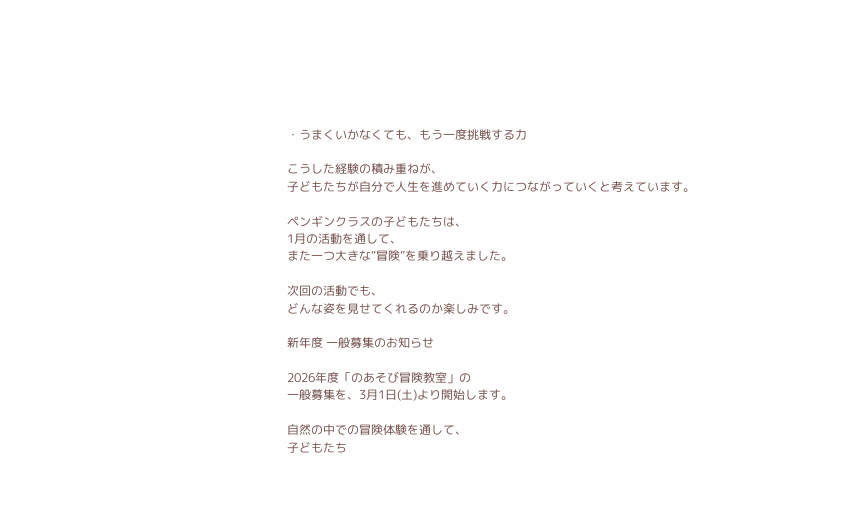・うまくいかなくても、もう一度挑戦する力

こうした経験の積み重ねが、
子どもたちが自分で人生を進めていく力につながっていくと考えています。

ペンギンクラスの子どもたちは、
1月の活動を通して、
また一つ大きな“冒険”を乗り越えました。

次回の活動でも、
どんな姿を見せてくれるのか楽しみです。

新年度 一般募集のお知らせ

2026年度「のあそび冒険教室」の
一般募集を、3月1日(土)より開始します。

自然の中での冒険体験を通して、
子どもたち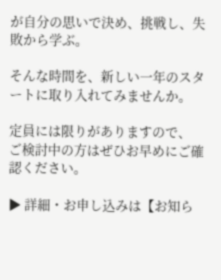が自分の思いで決め、挑戦し、失敗から学ぶ。

そんな時間を、新しい一年のスタートに取り入れてみませんか。

定員には限りがありますので、
ご検討中の方はぜひお早めにご確認ください。

▶ 詳細・お申し込みは【お知ら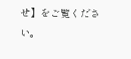せ】をご覧ください。